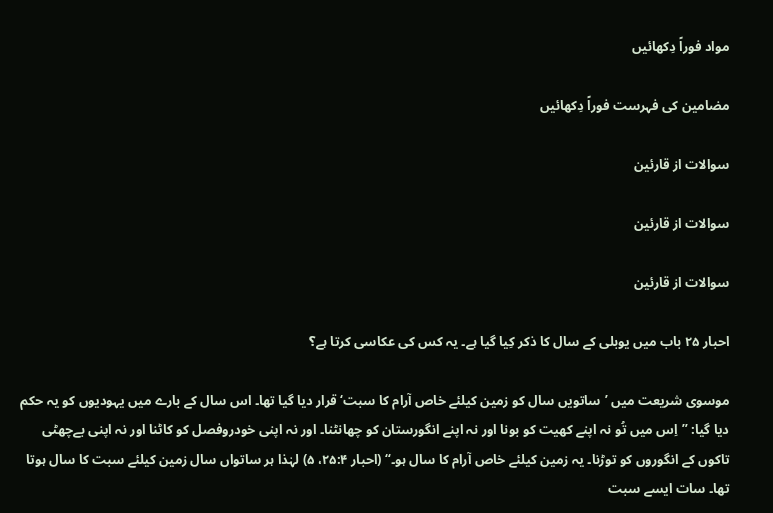مواد فوراً دِکھائیں

مضامین کی فہرست فوراً دِکھائیں

سوالات از قارئین

سوالات از قارئین

سوالات از قارئین

احبار ۲۵ باب میں یوبلی کے سال کا ذکر کِیا گیا ہے۔ یہ کس کی عکاسی کرتا ہے؟

موسوی شریعت میں ’ساتویں سال کو زمین کیلئے خاص آرام کا سبت‘ قرار دیا گیا تھا۔ اس سال کے بارے میں یہودیوں کو یہ حکم دیا گیا: ”اِس میں تُو نہ اپنے کھیت کو بونا اور نہ اپنے انگورستان کو چھانٹنا۔ اور نہ اپنی خودروفصل کو کاٹنا اور نہ اپنی بےچھٹی تاکوں کے انگوروں کو توڑنا۔ یہ زمین کیلئے خاص آرام کا سال ہو۔“ (احبار ۲۵:۴، ۵) لہٰذا ہر ساتواں سال زمین کیلئے سبت کا سال ہوتا تھا۔ سات ایسے سبت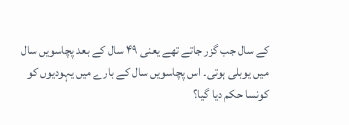کے سال جب گزر جاتے تھے یعنی ۴۹ سال کے بعد پچاسویں سال میں یوبلی ہوتی۔ اس پچاسویں سال کے بارے میں یہودیوں کو کونسا حکم دیا گیا؟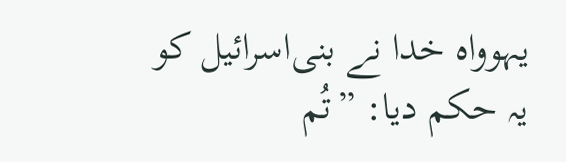یہوواہ خدا نے بنی‌اسرائیل کو یہ حکم دیا: ”تُم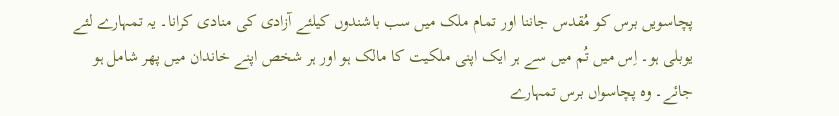پچاسویں برس کو مُقدس جاننا اور تمام ملک میں سب باشندوں کیلئے آزادی کی منادی کرانا۔ یہ تمہارے لئے یوبلی ہو۔ اِس میں تُم میں سے ہر ایک اپنی ملکیت کا مالک ہو اور ہر شخص اپنے خاندان میں پھر شامل ہو جائے۔ وہ پچاسواں برس تمہارے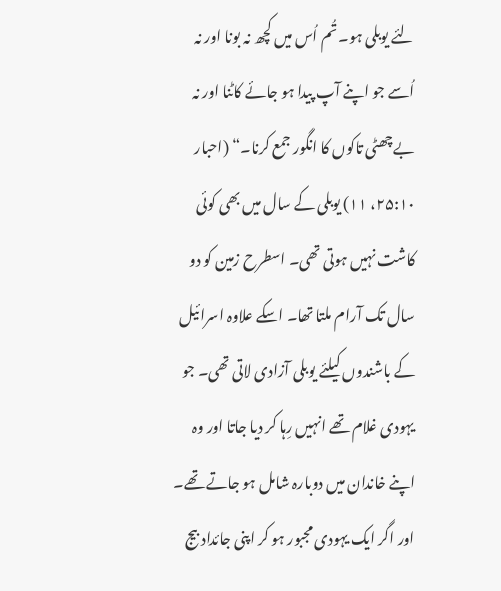لئے یوبلی ہو۔ تُم اُس میں کچھ نہ بونا اور نہ اُسے جو اپنے آپ پیدا ہو جائے کاٹنا اور نہ بےچھٹی تاکوں کا انگور جمع کرنا۔“ (احبار ۲۵:۱۰، ۱۱) یوبلی کے سال میں بھی کوئی کاشت نہیں ہوتی تھی۔ اسطرح زمین کو دو سال تک آرام ملتا تھا۔ اسکے علاوہ اسرائیل کے باشندوں کیلئے یوبلی آزادی لاتی تھی۔ جو یہودی غلام تھے انہیں رِہا کر دیا جاتا اور وہ اپنے خاندان میں دوبارہ شامل ہو جاتے تھے۔ اور اگر ایک یہودی مجبور ہو کر اپنی جائداد بیج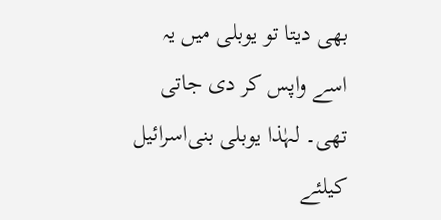بھی دیتا تو یوبلی میں یہ اسے واپس کر دی جاتی تھی۔ لہٰذا یوبلی بنی‌اسرائیل کیلئے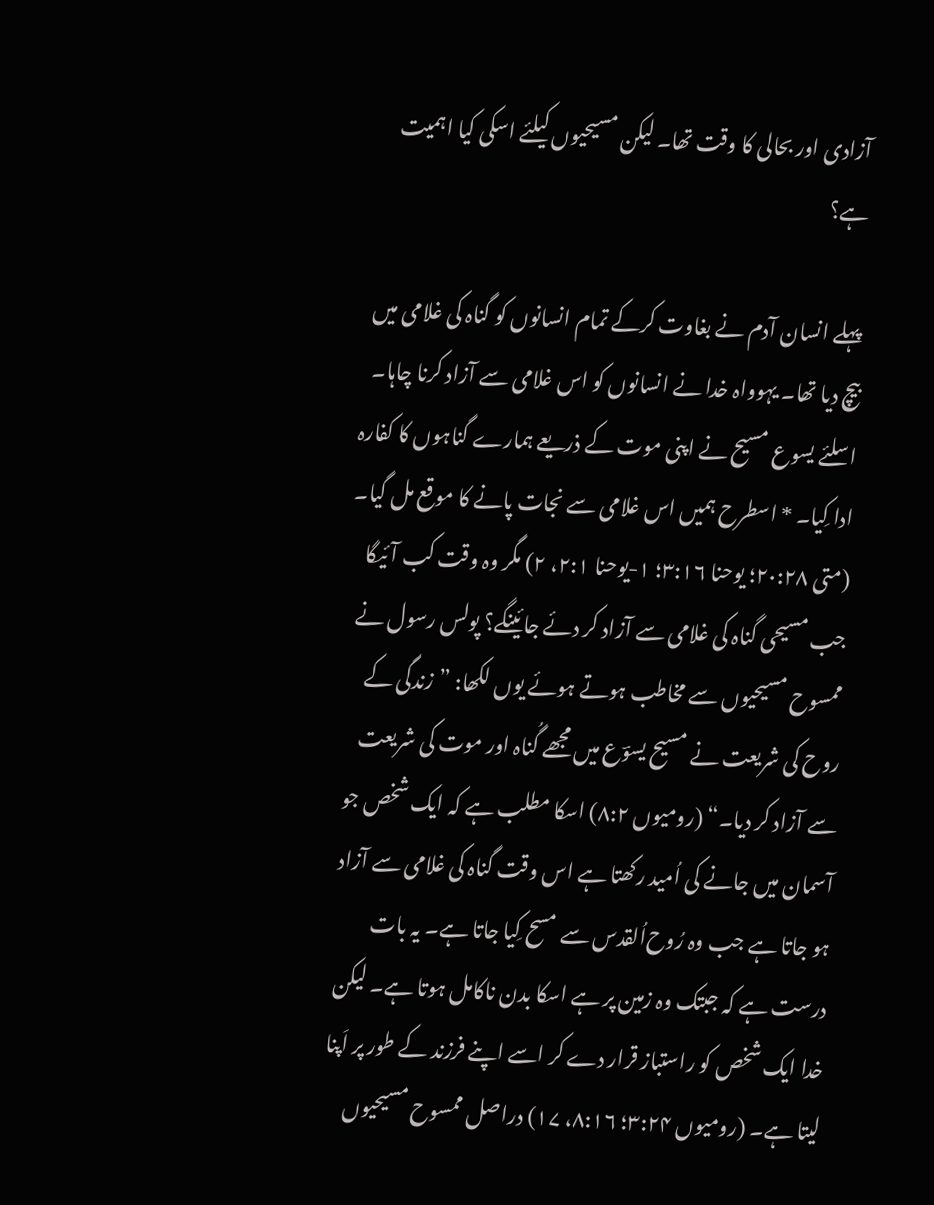آزادی اور بحالی کا وقت تھا۔ لیکن مسیحیوں کیلئے اسکی کیا اہمیت ہے؟

پہلے انسان آدم نے بغاوت کرکے تمام انسانوں کو گناہ کی غلامی میں بیچ دیا تھا۔ یہوواہ خدا نے انسانوں کو اس غلامی سے آزاد کرنا چاہا۔ اسلئے یسوع مسیح نے اپنی موت کے ذریعے ہمارے گناہوں کا کفارہ ادا کِیا۔ * اسطرح ہمیں اس غلامی سے نجات پانے کا موقع مل گیا۔ (متی ۲۰:۲۸؛ یوحنا ۳:۱۶؛ ۱-یوحنا ۲:۱، ۲) مگر وہ وقت کب آئیگا جب مسیحی گناہ کی غلامی سے آزاد کر دئے جائینگے؟ پولس رسول نے ممسوح مسیحیوں سے مخاطب ہوتے ہوئے یوں لکھا: ”زندگی کے روح کی شریعت نے مسیح یسوؔع میں مجھے گُناہ اور موت کی شریعت سے آزاد کر دیا۔“ (رومیوں ۸:۲) اسکا مطلب ہے کہ ایک شخص جو آسمان میں جانے کی اُمید رکھتا ہے اس وقت گناہ کی غلامی سے آزاد ہو جاتا ہے جب وہ رُوح‌اُلقدس سے مسح کِیا جاتا ہے۔ یہ بات درست ہے کہ جبتک وہ زمین پر ہے اسکا بدن ناکامل ہوتا ہے۔ لیکن خدا ایک شخص کو راستباز قرار دے کر اسے اپنے فرزند کے طور پر اَپنا لیتا ہے۔ (رومیوں ۳:۲۴؛ ۸:۱۶، ۱۷) دراصل ممسوح مسیحیوں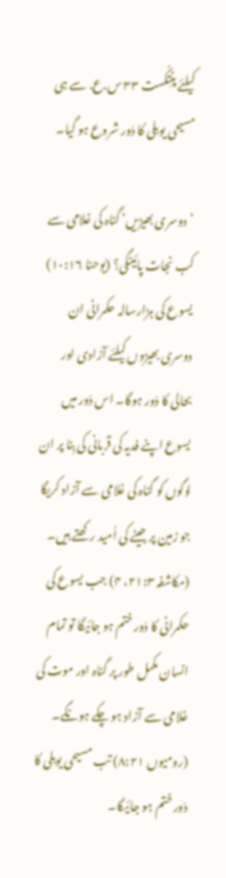کیلئے پنتِکُست ۳۳ س.ع. سے ہی مسیحی یوبلی کا دَور شروع ہو گیا۔

’دوسری بھیڑیں‘ گناہ کی غلامی سے کب نجات پائینگی؟ (یوحنا ۱۰:۱۶) یسوع کی ہزارسالہ حکمرانی ان دوسری بھیڑوں کیلئے آزادی اور بحالی کا دَور ہوگا۔ اس دَور میں یسوع اپنے فدیہ کی قربانی کی بِنا پر ان لوگوں کو گناہ کی غلامی سے آزاد کریگا جو زمین پر جینے کی اُمید رکھتے ہیں۔ (مکاشفہ ۲۱:۳، ۴) جب یسوع کی حکمرانی کا دَور ختم ہو جائیگا تو تمام انسان مکمل طور پر گناہ اور موت کی غلامی سے آزاد ہو چکے ہونگے۔ (رومیوں ۸:۲۱) تب مسیحی یوبلی کا دَور ختم ہو جائیگا۔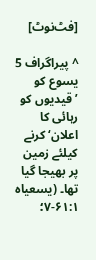[فٹ‌نوٹ]

^ پیراگراف 5 یسوع کو ’قیدیوں کو رہائی کا اعلان‘ کرنے کیلئے زمین پر بھیجا گیا تھا۔ (یسعیاہ ۶۱:۱-۷؛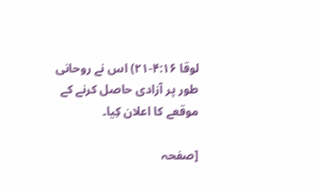لوقا ۴:۱۶-۲۱) اس نے روحانی طور پر آزادی حاصل کرنے کے موقعے کا اعلان کِیا۔

[صفحہ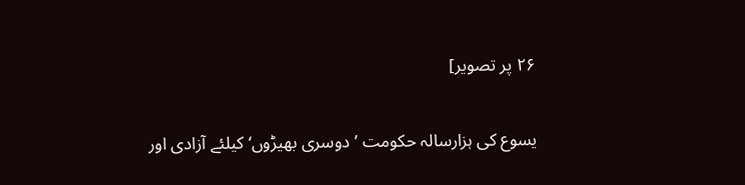۲۶ پر تصویر]

یسوع کی ہزارسالہ حکومت ’دوسری بھیڑوں‘ کیلئے آزادی اور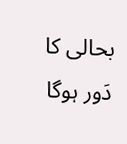بحالی کا دَور ہوگا